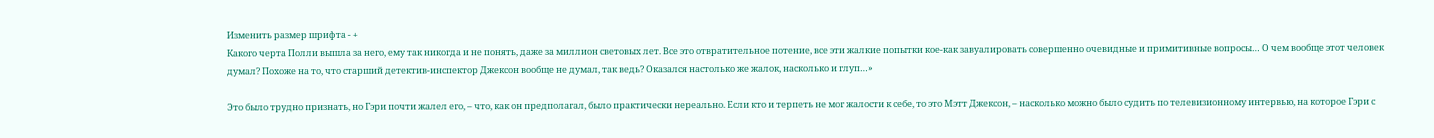Изменить размер шрифта - +
Какого черта Полли вышла за него, ему так никогда и не понять, даже за миллион световых лет. Все это отвратительное потение, все эти жалкие попытки кое-как завуалировать совершенно очевидные и примитивные вопросы… О чем вообще этот человек думал? Похоже на то, что старший детектив-инспектор Джексон вообще не думал, так ведь? Оказался настолько же жалок, насколько и глуп…»

Это было трудно признать, но Гэри почти жалел его, – что, как он предполагал, было практически нереально. Если кто и терпеть не мог жалости к себе, то это Мэтт Джексон, – насколько можно было судить по телевизионному интервью, на которое Гэри с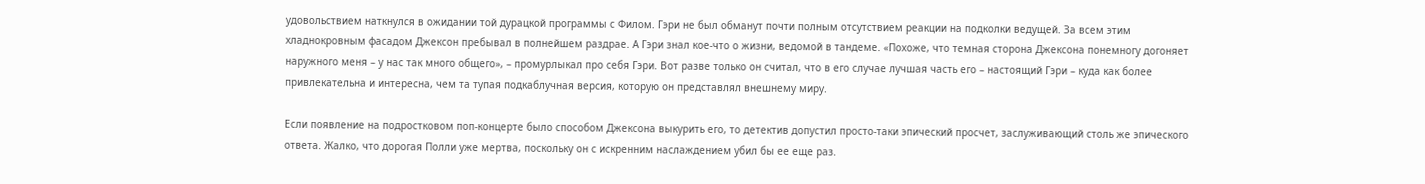удовольствием наткнулся в ожидании той дурацкой программы с Филом. Гэри не был обманут почти полным отсутствием реакции на подколки ведущей. За всем этим хладнокровным фасадом Джексон пребывал в полнейшем раздрае. А Гэри знал кое-что о жизни, ведомой в тандеме. «Похоже, что темная сторона Джексона понемногу догоняет наружного меня – у нас так много общего», – промурлыкал про себя Гэри. Вот разве только он считал, что в его случае лучшая часть его – настоящий Гэри – куда как более привлекательна и интересна, чем та тупая подкаблучная версия, которую он представлял внешнему миру.

Если появление на подростковом поп-концерте было способом Джексона выкурить его, то детектив допустил просто-таки эпический просчет, заслуживающий столь же эпического ответа. Жалко, что дорогая Полли уже мертва, поскольку он с искренним наслаждением убил бы ее еще раз.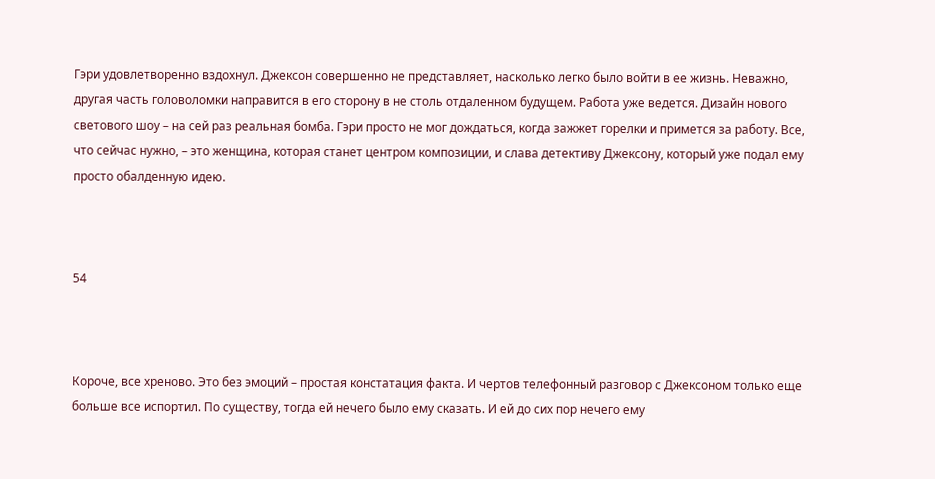Гэри удовлетворенно вздохнул. Джексон совершенно не представляет, насколько легко было войти в ее жизнь. Неважно, другая часть головоломки направится в его сторону в не столь отдаленном будущем. Работа уже ведется. Дизайн нового светового шоу – на сей раз реальная бомба. Гэри просто не мог дождаться, когда зажжет горелки и примется за работу. Все, что сейчас нужно, – это женщина, которая станет центром композиции, и слава детективу Джексону, который уже подал ему просто обалденную идею.



54



Короче, все хреново. Это без эмоций – простая констатация факта. И чертов телефонный разговор с Джексоном только еще больше все испортил. По существу, тогда ей нечего было ему сказать. И ей до сих пор нечего ему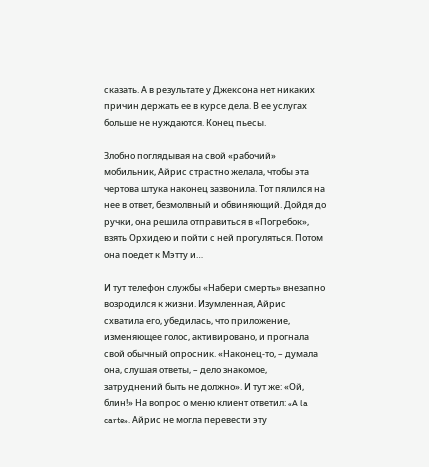сказать. А в результате у Джексона нет никаких причин держать ее в курсе дела. В ее услугах больше не нуждаются. Конец пьесы.

Злобно поглядывая на свой «рабочий» мобильник, Айрис страстно желала, чтобы эта чертова штука наконец зазвонила. Тот пялился на нее в ответ, безмолвный и обвиняющий. Дойдя до ручки, она решила отправиться в «Погребок», взять Орхидею и пойти с ней прогуляться. Потом она поедет к Мэтту и…

И тут телефон службы «Набери смерть» внезапно возродился к жизни. Изумленная, Айрис схватила его, убедилась, что приложение, изменяющее голос, активировано, и прогнала свой обычный опросник. «Наконец-то, – думала она, слушая ответы, – дело знакомое, затруднений быть не должно». И тут же: «Ой, блин!» На вопрос о меню клиент ответил: «A la carte». Айрис не могла перевести эту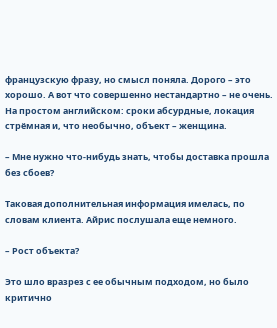французскую фразу, но смысл поняла. Дорого – это хорошо. А вот что совершенно нестандартно – не очень. На простом английском: сроки абсурдные, локация стрёмная и, что необычно, объект – женщина.

– Мне нужно что-нибудь знать, чтобы доставка прошла без сбоев?

Таковая дополнительная информация имелась, по словам клиента. Айрис послушала еще немного.

– Рост объекта?

Это шло вразрез с ее обычным подходом, но было критично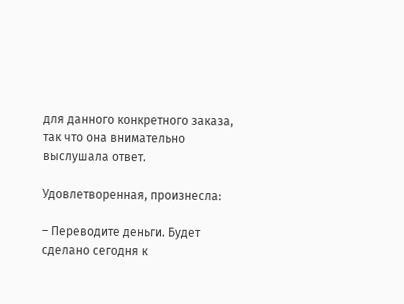для данного конкретного заказа, так что она внимательно выслушала ответ.

Удовлетворенная, произнесла:

– Переводите деньги. Будет сделано сегодня к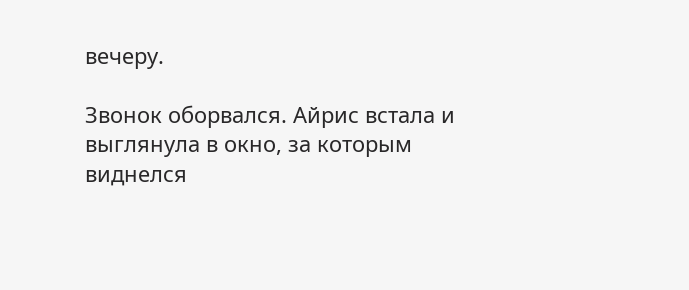вечеру.

Звонок оборвался. Айрис встала и выглянула в окно, за которым виднелся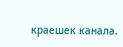краешек канала.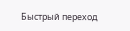Быстрый переход